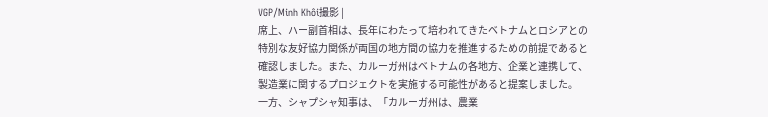VGP/Minh Khôi撮影 |
席上、ハー副首相は、長年にわたって培われてきたベトナムとロシアとの特別な友好協力関係が両国の地方間の協力を推進するための前提であると確認しました。また、カルーガ州はベトナムの各地方、企業と連携して、製造業に関するプロジェクトを実施する可能性があると提案しました。
一方、シャプシャ知事は、「カルーガ州は、農業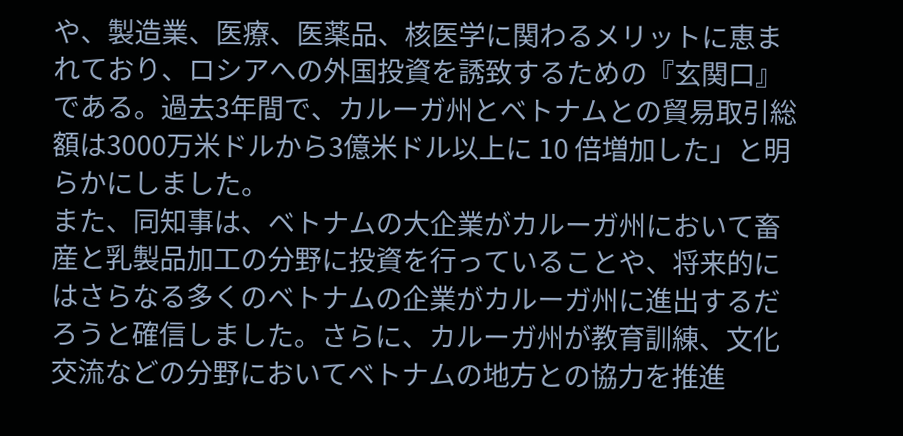や、製造業、医療、医薬品、核医学に関わるメリットに恵まれており、ロシアへの外国投資を誘致するための『玄関口』である。過去3年間で、カルーガ州とベトナムとの貿易取引総額は3000万米ドルから3億米ドル以上に 10 倍増加した」と明らかにしました。
また、同知事は、ベトナムの大企業がカルーガ州において畜産と乳製品加工の分野に投資を行っていることや、将来的にはさらなる多くのベトナムの企業がカルーガ州に進出するだろうと確信しました。さらに、カルーガ州が教育訓練、文化交流などの分野においてベトナムの地方との協力を推進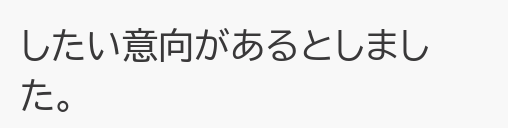したい意向があるとしました。